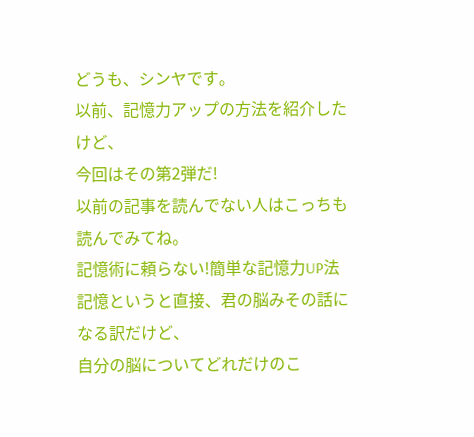どうも、シンヤです。
以前、記憶力アップの方法を紹介したけど、
今回はその第2弾だ!
以前の記事を読んでない人はこっちも読んでみてね。
記憶術に頼らない!簡単な記憶力UP法
記憶というと直接、君の脳みその話になる訳だけど、
自分の脳についてどれだけのこ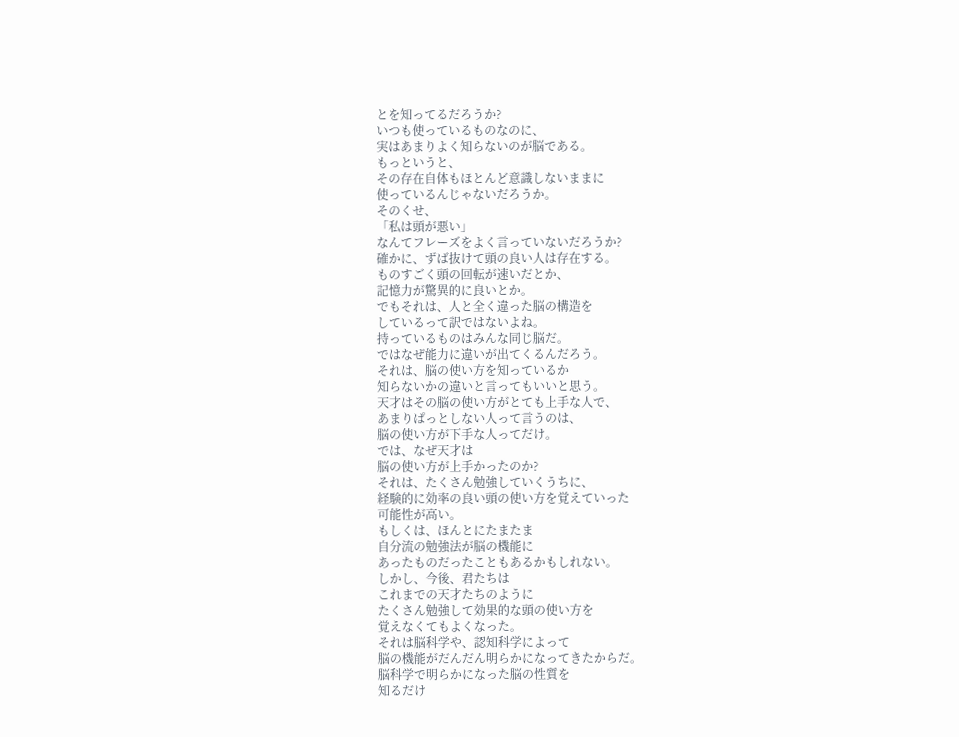とを知ってるだろうか?
いつも使っているものなのに、
実はあまりよく知らないのが脳である。
もっというと、
その存在自体もほとんど意識しないままに
使っているんじゃないだろうか。
そのくせ、
「私は頭が悪い」
なんてフレーズをよく言っていないだろうか?
確かに、ずば抜けて頭の良い人は存在する。
ものすごく頭の回転が速いだとか、
記憶力が驚異的に良いとか。
でもそれは、人と全く違った脳の構造を
しているって訳ではないよね。
持っているものはみんな同じ脳だ。
ではなぜ能力に違いが出てくるんだろう。
それは、脳の使い方を知っているか
知らないかの違いと言ってもいいと思う。
天才はその脳の使い方がとても上手な人で、
あまりぱっとしない人って言うのは、
脳の使い方が下手な人ってだけ。
では、なぜ天才は
脳の使い方が上手かったのか?
それは、たくさん勉強していくうちに、
経験的に効率の良い頭の使い方を覚えていった
可能性が高い。
もしくは、ほんとにたまたま
自分流の勉強法が脳の機能に
あったものだったこともあるかもしれない。
しかし、今後、君たちは
これまでの天才たちのように
たくさん勉強して効果的な頭の使い方を
覚えなくてもよくなった。
それは脳科学や、認知科学によって
脳の機能がだんだん明らかになってきたからだ。
脳科学で明らかになった脳の性質を
知るだけ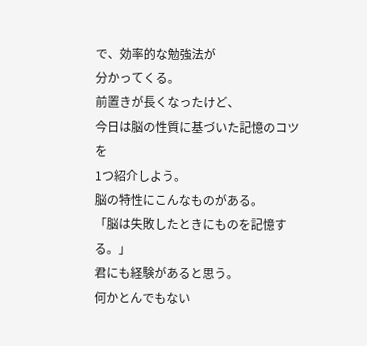で、効率的な勉強法が
分かってくる。
前置きが長くなったけど、
今日は脳の性質に基づいた記憶のコツを
1つ紹介しよう。
脳の特性にこんなものがある。
「脳は失敗したときにものを記憶する。」
君にも経験があると思う。
何かとんでもない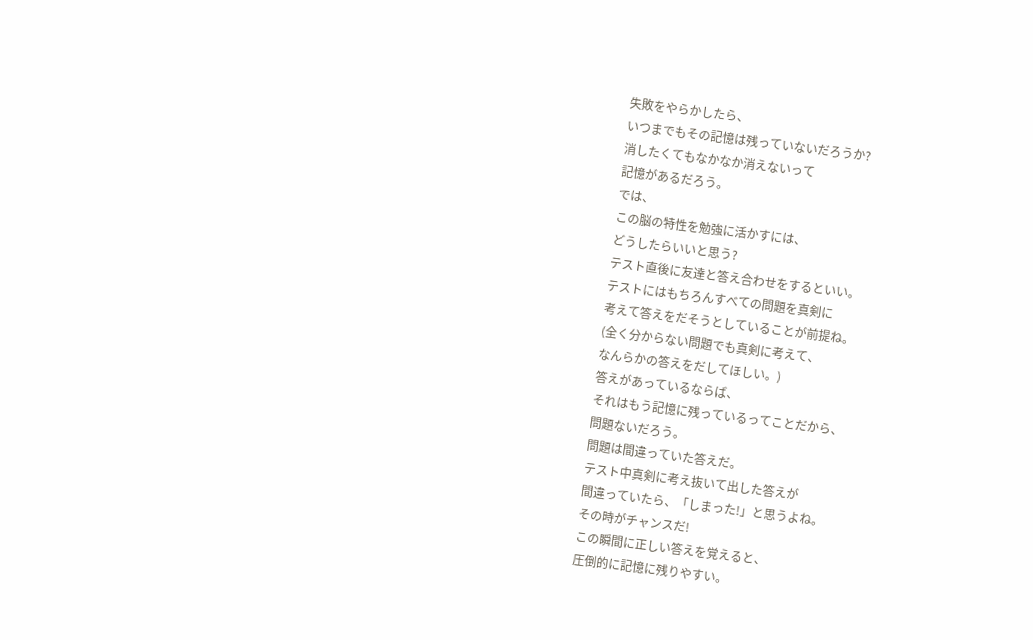失敗をやらかしたら、
いつまでもその記憶は残っていないだろうか?
消したくてもなかなか消えないって
記憶があるだろう。
では、
この脳の特性を勉強に活かすには、
どうしたらいいと思う?
テスト直後に友達と答え合わせをするといい。
テストにはもちろんすべての問題を真剣に
考えて答えをだそうとしていることが前提ね。
(全く分からない問題でも真剣に考えて、
なんらかの答えをだしてほしい。)
答えがあっているならば、
それはもう記憶に残っているってことだから、
問題ないだろう。
問題は間違っていた答えだ。
テスト中真剣に考え抜いて出した答えが
間違っていたら、「しまった!」と思うよね。
その時がチャンスだ!
この瞬間に正しい答えを覚えると、
圧倒的に記憶に残りやすい。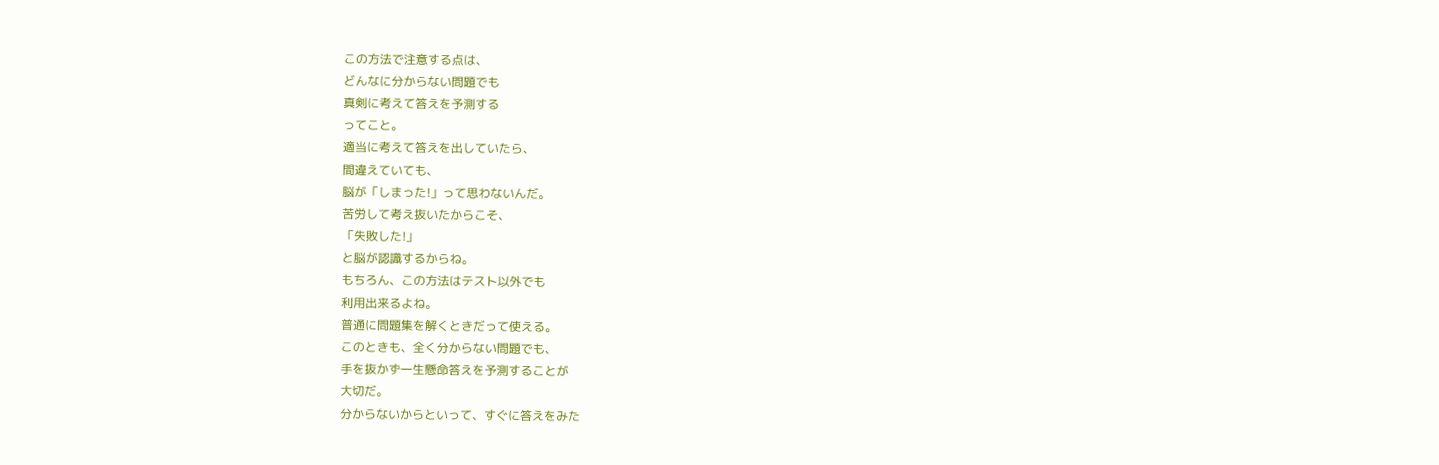この方法で注意する点は、
どんなに分からない問題でも
真剣に考えて答えを予測する
ってこと。
適当に考えて答えを出していたら、
間違えていても、
脳が「しまった!」って思わないんだ。
苦労して考え抜いたからこそ、
「失敗した!」
と脳が認識するからね。
もちろん、この方法はテスト以外でも
利用出来るよね。
普通に問題集を解くときだって使える。
このときも、全く分からない問題でも、
手を抜かず一生懸命答えを予測することが
大切だ。
分からないからといって、すぐに答えをみた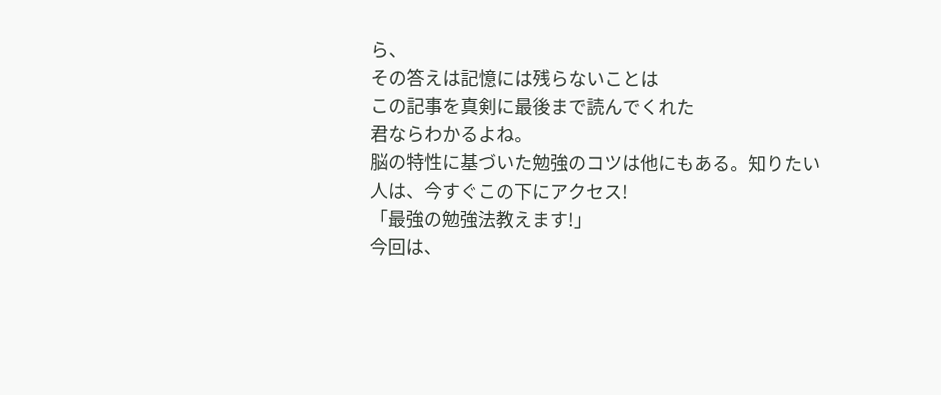ら、
その答えは記憶には残らないことは
この記事を真剣に最後まで読んでくれた
君ならわかるよね。
脳の特性に基づいた勉強のコツは他にもある。知りたい人は、今すぐこの下にアクセス!
「最強の勉強法教えます!」
今回は、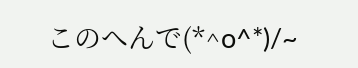このへんで(*^o^*)/~